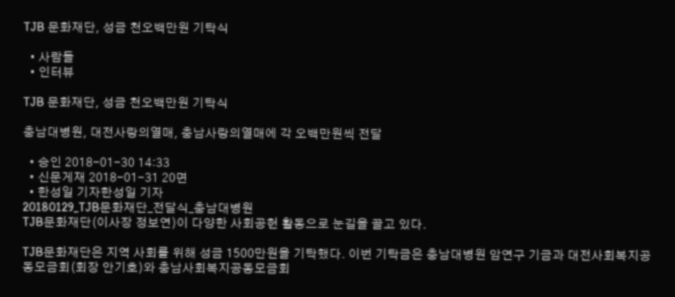TJB 문화재단, 성금 천오백만원 기탁식

  • 사람들
  • 인터뷰

TJB 문화재단, 성금 천오백만원 기탁식

충남대병원, 대전사랑의열매, 충남사랑의열매에 각 오백만원씩 전달

  • 승인 2018-01-30 14:33
  • 신문게재 2018-01-31 20면
  • 한성일 기자한성일 기자
20180129_TJB문화재단_전달식_충남대병원
TJB문화재단(이사장 정보연)이 다양한 사회공헌 활동으로 눈길을 끌고 있다.

TJB문화재단은 지역 사회를 위해 성금 1500만원을 기탁했다. 이번 기탁금은 충남대병원 암연구 기금과 대전사회복지공동모금회(회장 안기호)와 충남사회복지공동모금회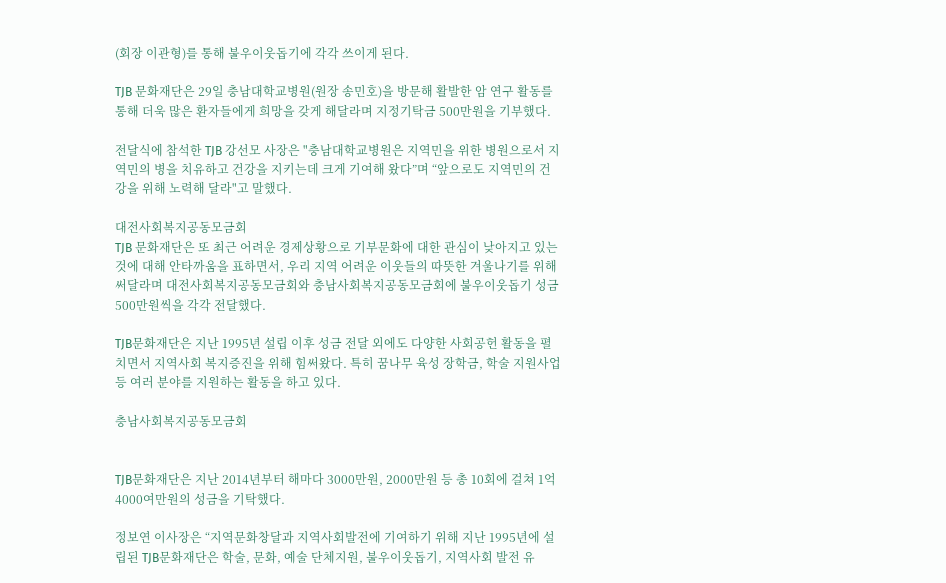(회장 이관형)를 통해 불우이웃돕기에 각각 쓰이게 된다.

TJB 문화재단은 29일 충남대학교병원(원장 송민호)을 방문해 활발한 암 연구 활동를 통해 더욱 많은 환자들에게 희망을 갖게 해달라며 지정기탁금 500만원을 기부했다.

전달식에 참석한 TJB 강선모 사장은 "충남대학교병원은 지역민을 위한 병원으로서 지역민의 병을 치유하고 건강을 지키는데 크게 기여해 왔다”며 “앞으로도 지역민의 건강을 위해 노력해 달라"고 말했다.

대전사회복지공동모금회
TJB 문화재단은 또 최근 어려운 경제상황으로 기부문화에 대한 관심이 낮아지고 있는 것에 대해 안타까움을 표하면서, 우리 지역 어려운 이웃들의 따뜻한 겨울나기를 위해 써달라며 대전사회복지공동모금회와 충남사회복지공동모금회에 불우이웃돕기 성금 500만원씩을 각각 전달했다.

TJB문화재단은 지난 1995년 설립 이후 성금 전달 외에도 다양한 사회공헌 활동을 펼치면서 지역사회 복지증진을 위해 힘써왔다. 특히 꿈나무 육성 장학금, 학술 지원사업 등 여러 분야를 지원하는 활동을 하고 있다.

충남사회복지공동모금회


TJB문화재단은 지난 2014년부터 해마다 3000만원, 2000만원 등 총 10회에 걸쳐 1억4000여만원의 성금을 기탁했다.

정보연 이사장은 “지역문화창달과 지역사회발전에 기여하기 위해 지난 1995년에 설립된 TJB문화재단은 학술, 문화, 예술 단체지원, 불우이웃돕기, 지역사회 발전 유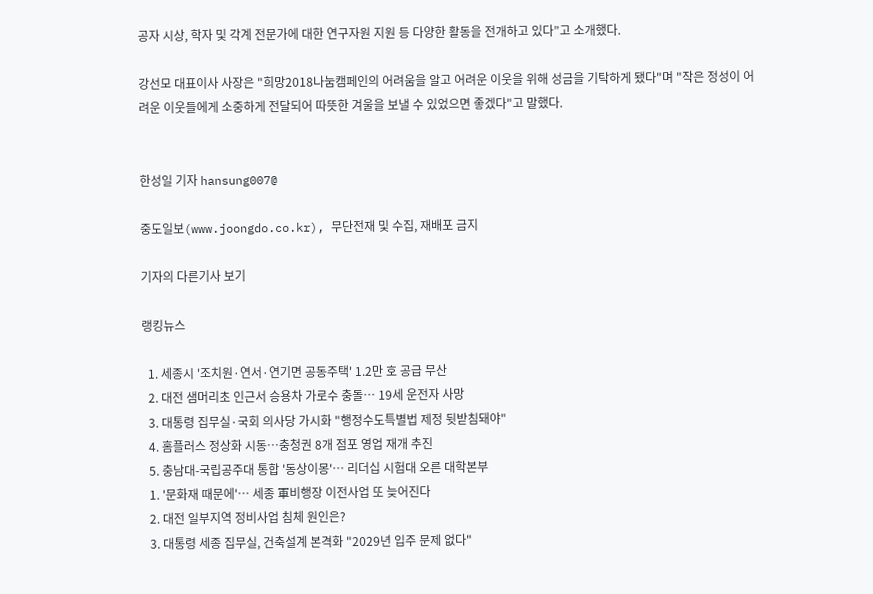공자 시상, 학자 및 각계 전문가에 대한 연구자원 지원 등 다양한 활동을 전개하고 있다”고 소개했다.

강선모 대표이사 사장은 "희망2018나눔캠페인의 어려움을 알고 어려운 이웃을 위해 성금을 기탁하게 됐다"며 "작은 정성이 어려운 이웃들에게 소중하게 전달되어 따뜻한 겨울을 보낼 수 있었으면 좋겠다"고 말했다.


한성일 기자 hansung007@

중도일보(www.joongdo.co.kr), 무단전재 및 수집, 재배포 금지

기자의 다른기사 보기

랭킹뉴스

  1. 세종시 '조치원·연서·연기면 공동주택' 1.2만 호 공급 무산
  2. 대전 샘머리초 인근서 승용차 가로수 충돌… 19세 운전자 사망
  3. 대통령 집무실·국회 의사당 가시화 "행정수도특별법 제정 뒷받침돼야"
  4. 홈플러스 정상화 시동…충청권 8개 점포 영업 재개 추진
  5. 충남대-국립공주대 통합 '동상이몽'… 리더십 시험대 오른 대학본부
  1. '문화재 때문에'… 세종 軍비행장 이전사업 또 늦어진다
  2. 대전 일부지역 정비사업 침체 원인은?
  3. 대통령 세종 집무실, 건축설계 본격화 "2029년 입주 문제 없다"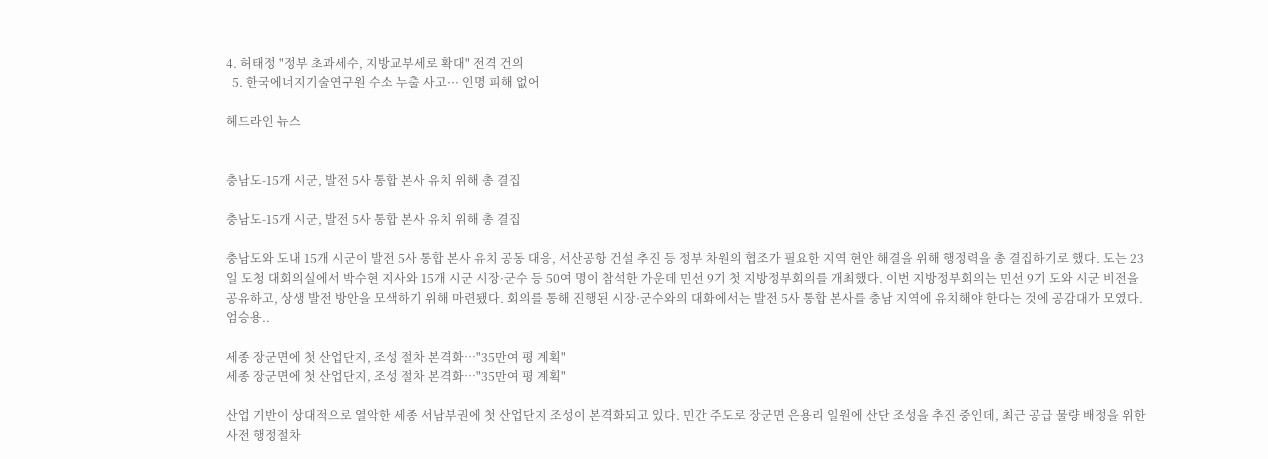4. 허태정 "정부 초과세수, 지방교부세로 확대" 전격 건의
  5. 한국에너지기술연구원 수소 누출 사고··· 인명 피해 없어

헤드라인 뉴스


충남도-15개 시군, 발전 5사 통합 본사 유치 위해 총 결집

충남도-15개 시군, 발전 5사 통합 본사 유치 위해 총 결집

충남도와 도내 15개 시군이 발전 5사 통합 본사 유치 공동 대응, 서산공항 건설 추진 등 정부 차원의 협조가 필요한 지역 현안 해결을 위해 행정력을 총 결집하기로 했다. 도는 23일 도청 대회의실에서 박수현 지사와 15개 시군 시장·군수 등 50여 명이 참석한 가운데 민선 9기 첫 지방정부회의를 개최했다. 이번 지방정부회의는 민선 9기 도와 시군 비전을 공유하고, 상생 발전 방안을 모색하기 위해 마련됐다. 회의를 통해 진행된 시장·군수와의 대화에서는 발전 5사 통합 본사를 충남 지역에 유치해야 한다는 것에 공감대가 모였다. 엄승용..

세종 장군면에 첫 산업단지, 조성 절차 본격화…"35만여 평 계획"
세종 장군면에 첫 산업단지, 조성 절차 본격화…"35만여 평 계획"

산업 기반이 상대적으로 열악한 세종 서남부권에 첫 산업단지 조성이 본격화되고 있다. 민간 주도로 장군면 은용리 일원에 산단 조성을 추진 중인데, 최근 공급 물량 배정을 위한 사전 행정절차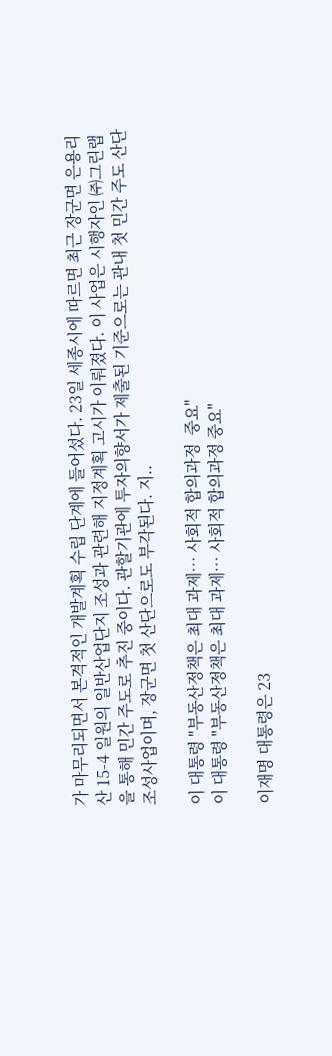가 마무리되면서 본격적인 개발계획 수립 단계에 들어섰다. 23일 세종시에 따르면 최근 장군면 은용리 산 15-4 일원의 일반산업단지 조성과 관련해 지정계획 고시가 이뤄졌다. 이 사업은 시행자인 ㈜그린랩을 통해 민간 주도로 추진 중이다. 관할기관에 투자의향서가 제출된 기준으로는 관내 첫 민간 주도 산단 조성사업이며, 장군면 첫 산단으로도 부각된다. 지..

이 대통령 "부동산정책은 최대 과제… 사회적 합의과정  중요"
이 대통령 "부동산정책은 최대 과제… 사회적 합의과정 중요"

이재명 대통령은 23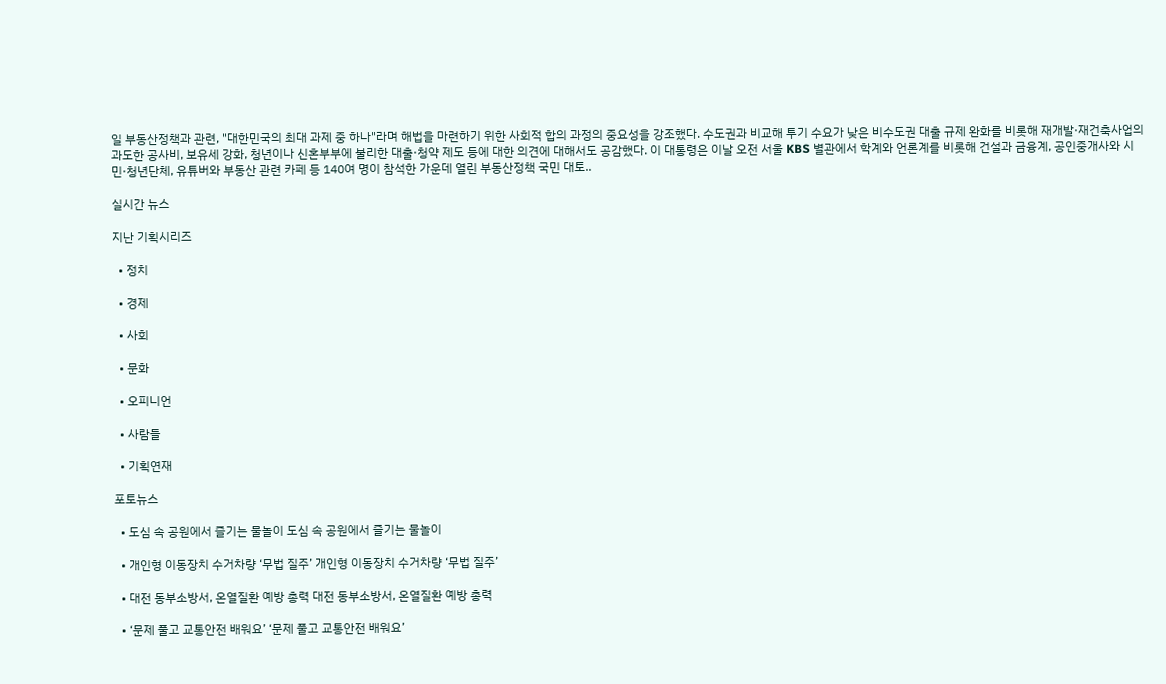일 부동산정책과 관련, "대한민국의 최대 과제 중 하나"라며 해법을 마련하기 위한 사회적 합의 과정의 중요성을 강조했다. 수도권과 비교해 투기 수요가 낮은 비수도권 대출 규제 완화를 비롯해 재개발·재건축사업의 과도한 공사비, 보유세 강화, 청년이나 신혼부부에 불리한 대출·청약 제도 등에 대한 의견에 대해서도 공감했다. 이 대통령은 이날 오전 서울 KBS 별관에서 학계와 언론계를 비롯해 건설과 금융계, 공인중개사와 시민·청년단체, 유튜버와 부동산 관련 카페 등 140여 명이 참석한 가운데 열린 부동산정책 국민 대토..

실시간 뉴스

지난 기획시리즈

  • 정치

  • 경제

  • 사회

  • 문화

  • 오피니언

  • 사람들

  • 기획연재

포토뉴스

  • 도심 속 공원에서 즐기는 물놀이 도심 속 공원에서 즐기는 물놀이

  • 개인형 이동장치 수거차량 ‘무법 질주’ 개인형 이동장치 수거차량 ‘무법 질주’

  • 대전 동부소방서, 온열질환 예방 총력 대전 동부소방서, 온열질환 예방 총력

  • ‘문제 풀고 교통안전 배워요’ ‘문제 풀고 교통안전 배워요’